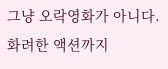그냥 오락영화가 아니다. 화려한 액션까지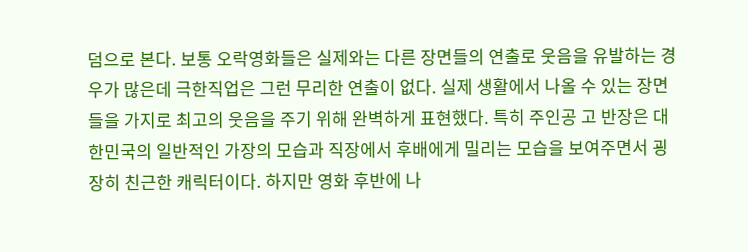덤으로 본다. 보통 오락영화들은 실제와는 다른 장면들의 연출로 웃음을 유발하는 경우가 많은데 극한직업은 그런 무리한 연출이 없다. 실제 생활에서 나올 수 있는 장면들을 가지로 최고의 웃음을 주기 위해 완벽하게 표현했다. 특히 주인공 고 반장은 대한민국의 일반적인 가장의 모습과 직장에서 후배에게 밀리는 모습을 보여주면서 굉장히 친근한 캐릭터이다. 하지만 영화 후반에 나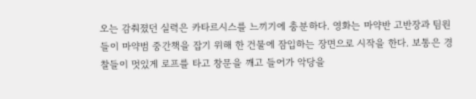오는 감춰졌던 실력은 카타르시스를 느끼기에 충분하다. 영화는 마약반 고반장과 팀원들이 마약범 중간책을 잡기 위해 한 건물에 잠입하는 장면으로 시작을 한다. 보통은 경찰들이 멋있게 로프를 타고 창문을 깨고 들어가 악당을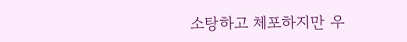소탕하고 체포하지만 우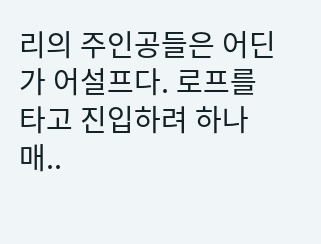리의 주인공들은 어딘가 어설프다. 로프를 타고 진입하려 하나 매..